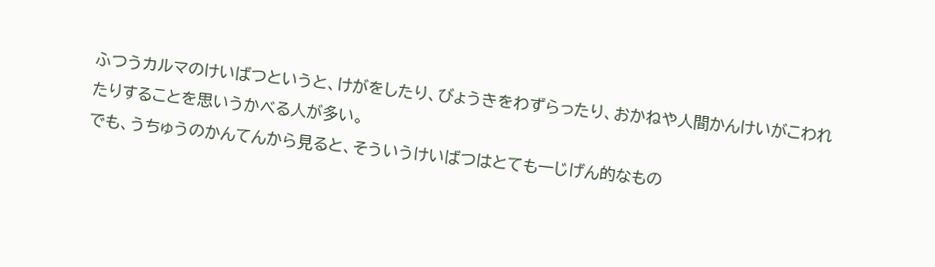ふつうカルマのけいばつというと、けがをしたり、びょうきをわずらったり、おかねや人間かんけいがこわれたりすることを思いうかべる人が多い。
でも、うちゅうのかんてんから見ると、そういうけいばつはとても一じげん的なもの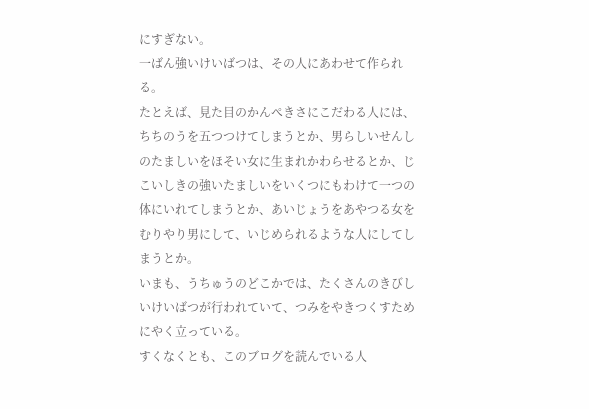にすぎない。
一ばん強いけいばつは、その人にあわせて作られる。
たとえば、見た目のかんぺきさにこだわる人には、ちちのうを五つつけてしまうとか、男らしいせんしのたましいをほそい女に生まれかわらせるとか、じこいしきの強いたましいをいくつにもわけて一つの体にいれてしまうとか、あいじょうをあやつる女をむりやり男にして、いじめられるような人にしてしまうとか。
いまも、うちゅうのどこかでは、たくさんのきびしいけいばつが行われていて、つみをやきつくすためにやく立っている。
すくなくとも、このブログを読んでいる人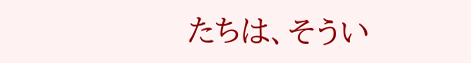たちは、そうい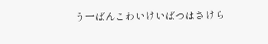う一ばんこわいけいばつはさけら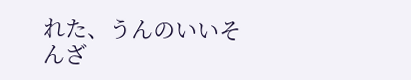れた、うんのいいそんざ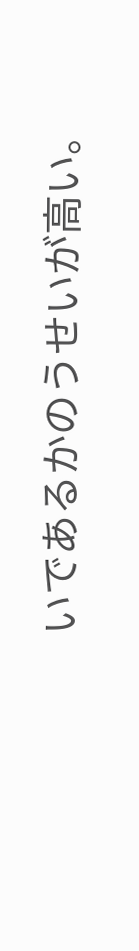いであるかのうせいが高い。